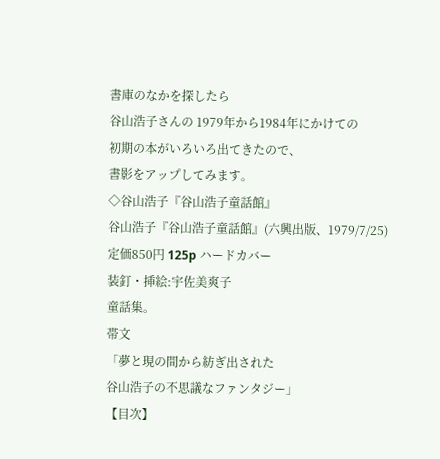書庫のなかを探したら
谷山浩子さんの 1979年から1984年にかけての
初期の本がいろいろ出てきたので、
書影をアップしてみます。
◇谷山浩子『谷山浩子童話館』
谷山浩子『谷山浩子童話館』(六興出版、1979/7/25)
定価850円 125p ハードカバー
装釘・挿絵:宇佐美爽子
童話集。
帯文
「夢と現の間から紡ぎ出された
谷山浩子の不思議なファンタジー」
【目次】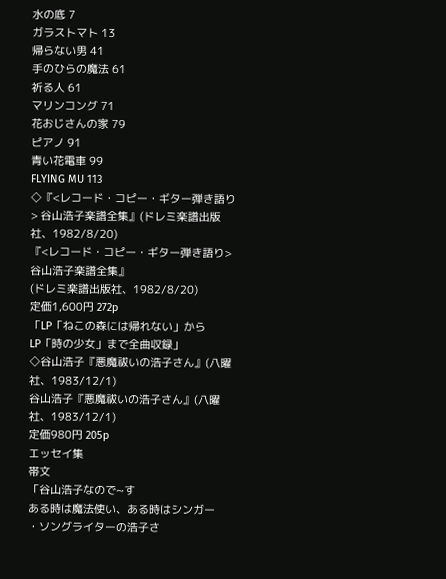水の底 7
ガラストマト 13
帰らない男 41
手のひらの魔法 61
祈る人 61
マリンコング 71
花おじさんの家 79
ピアノ 91
青い花電車 99
FLYING MU 113
◇『<レコード・コピー・ギター弾き語り> 谷山浩子楽譜全集』(ドレミ楽譜出版社、1982/8/20)
『<レコード・コピー・ギター弾き語り> 谷山浩子楽譜全集』
(ドレミ楽譜出版社、1982/8/20)
定価1,600円 272p
「LP「ねこの森には帰れない」から
LP「時の少女」まで全曲収録」
◇谷山浩子『悪魔祓いの浩子さん』(八曜社、1983/12/1)
谷山浩子『悪魔祓いの浩子さん』(八曜社、1983/12/1)
定価980円 205p
エッセイ集
帯文
「谷山浩子なので~す
ある時は魔法使い、ある時はシンガー
・ソングライターの浩子さ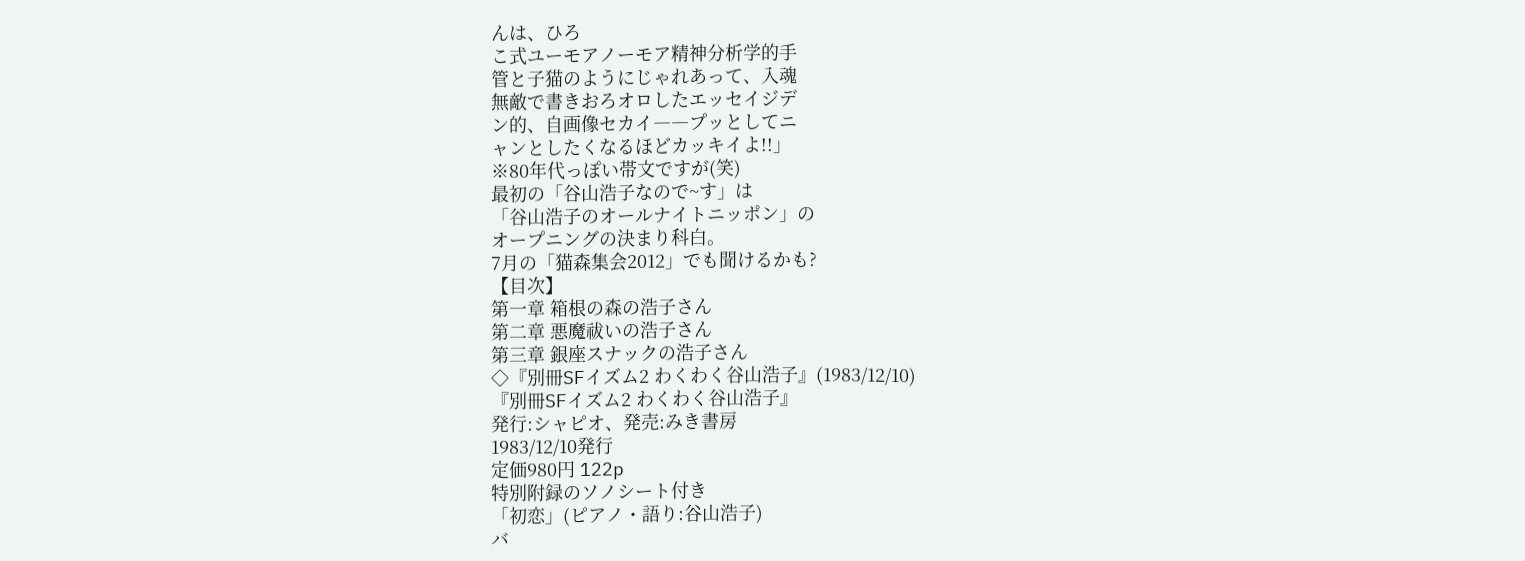んは、ひろ
こ式ユーモアノーモア精神分析学的手
管と子猫のようにじゃれあって、入魂
無敵で書きおろオロしたエッセイジデ
ン的、自画像セカイ――プッとしてニ
ャンとしたくなるほどカッキイよ!!」
※80年代っぽい帯文ですが(笑)
最初の「谷山浩子なので~す」は
「谷山浩子のオールナイトニッポン」の
オープニングの決まり科白。
7月の「猫森集会2012」でも聞けるかも?
【目次】
第一章 箱根の森の浩子さん
第二章 悪魔祓いの浩子さん
第三章 銀座スナックの浩子さん
◇『別冊SFイズム2 わくわく谷山浩子』(1983/12/10)
『別冊SFイズム2 わくわく谷山浩子』
発行:シャピオ、発売:みき書房
1983/12/10発行
定価980円 122p
特別附録のソノシート付き
「初恋」(ピアノ・語り:谷山浩子)
バ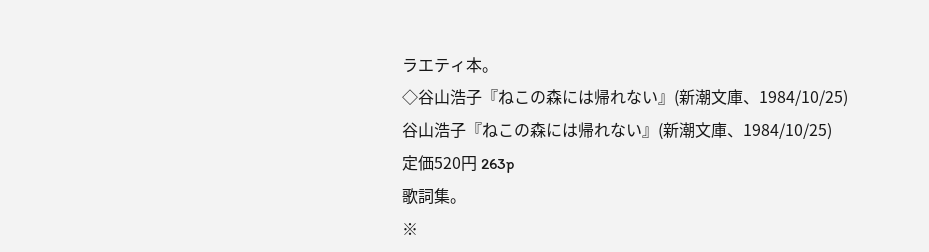ラエティ本。
◇谷山浩子『ねこの森には帰れない』(新潮文庫、1984/10/25)
谷山浩子『ねこの森には帰れない』(新潮文庫、1984/10/25)
定価520円 263p
歌詞集。
※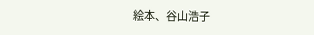絵本、谷山浩子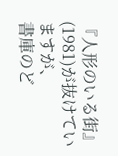『人形のいる街』(1981)が抜けていますが、
書庫のど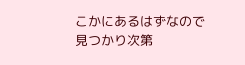こかにあるはずなので
見つかり次第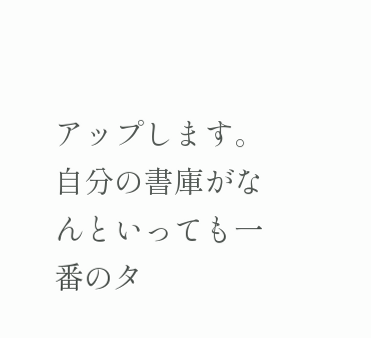アップします。
自分の書庫がなんといっても一番のタ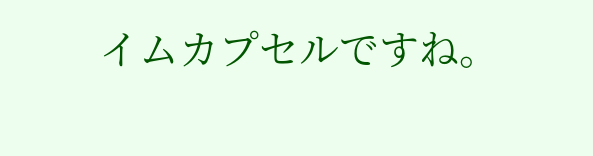イムカプセルですね。